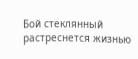Бой стеклянный растреснется жизнью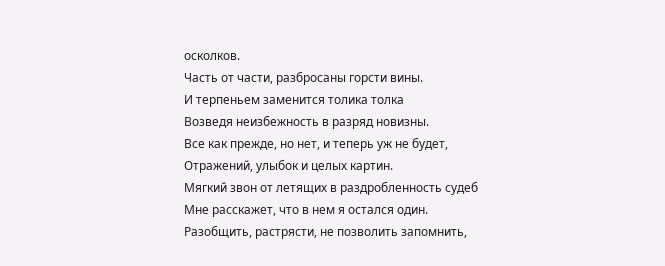осколков.
Часть от части, разбросаны горсти вины.
И терпеньем заменится толика толка
Возведя неизбежность в разряд новизны.
Все как прежде, но нет, и теперь уж не будет,
Отражений, улыбок и целых картин.
Мягкий звон от летящих в раздробленность судеб
Мне расскажет, что в нем я остался один.
Разобщить, растрясти, не позволить запомнить,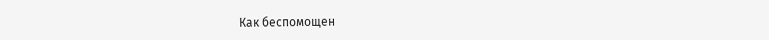Как беспомощен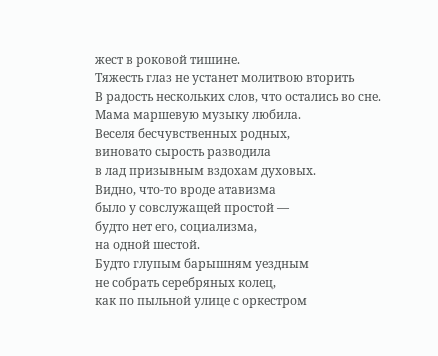жест в роковой тишине.
Тяжесть глаз не устанет молитвою вторить
В радость нескольких слов, что остались во сне.
Мама маршевую музыку любила.
Веселя бесчувственных родных,
виновато сырость разводила
в лад призывным вздохам духовых.
Видно, что-то вроде атавизма
было у совслужащей простой —
будто нет его, социализма,
на одной шестой.
Будто глупым барышням уездным
не собрать серебряных колец,
как по пыльной улице с оркестром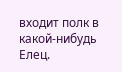входит полк в какой-нибудь Елец.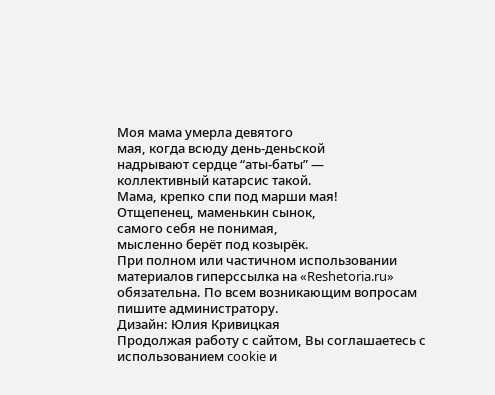Моя мама умерла девятого
мая, когда всюду день-деньской
надрывают сердце “аты-баты” —
коллективный катарсис такой.
Мама, крепко спи под марши мая!
Отщепенец, маменькин сынок,
самого себя не понимая,
мысленно берёт под козырёк.
При полном или частичном использовании материалов гиперссылка на «Reshetoria.ru» обязательна. По всем возникающим вопросам пишите администратору.
Дизайн: Юлия Кривицкая
Продолжая работу с сайтом, Вы соглашаетесь с использованием cookie и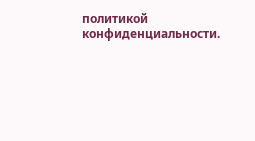политикой конфиденциальности.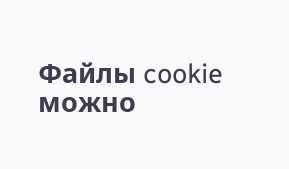Файлы cookie можно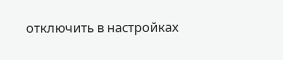отключить в настройках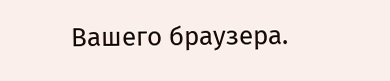Вашего браузера.